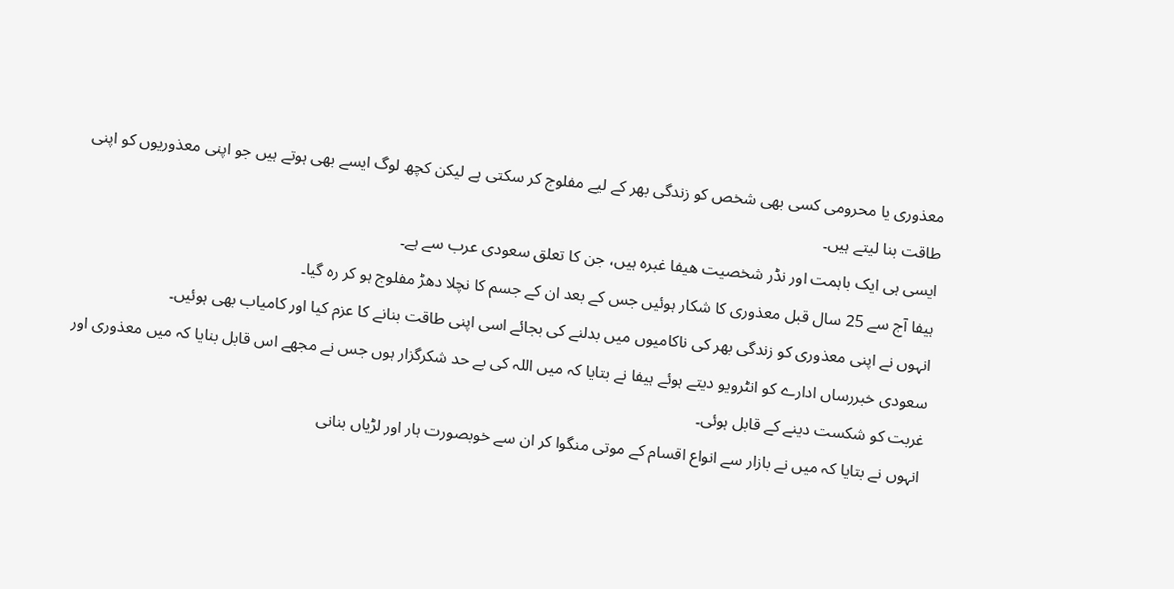معذوری یا محرومی کسی بھی شخص کو زندگی بھر کے لیے مفلوج کر سکتی ہے لیکن کچھ لوگ ایسے بھی ہوتے ہیں جو اپنی معذوریوں کو اپنی طاقت بنا لیتے ہیں۔
ایسی ہی ایک باہمت اور نڈر شخصیت ھیفا غبرہ ہیں، جن کا تعلق سعودی عرب سے ہے۔
ہیفا آج سے 25 سال قبل معذوری کا شکار ہوئیں جس کے بعد ان کے جسم کا نچلا دھڑ مفلوج ہو کر رہ گیا۔
انہوں نے اپنی معذوری کو زندگی بھر کی ناکامیوں میں بدلنے کی بجائے اسی اپنی طاقت بنانے کا عزم کیا اور کامیاب بھی ہوئیں۔
سعودی خبررساں ادارے کو انٹرویو دیتے ہوئے ہیفا نے بتایا کہ میں اللہ کی بے حد شکرگزار ہوں جس نے مجھے اس قابل بنایا کہ میں معذوری اور غربت کو شکست دینے کے قابل ہوئی۔
انہوں نے بتایا کہ میں نے بازار سے انواع اقسام کے موتی منگوا کر ان سے خوبصورت ہار اور لڑیاں بنانی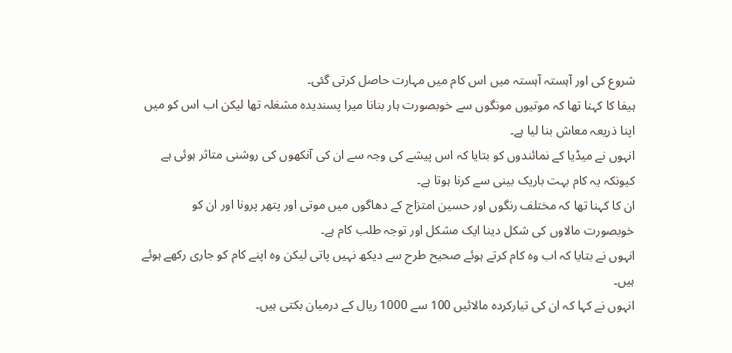شروع کی اور آہستہ آہستہ میں اس کام میں مہارت حاصل کرتی گئی۔
ہیفا کا کہنا تھا کہ موتیوں مونگوں سے خوبصورت ہار بنانا میرا پسندیدہ مشغلہ تھا لیکن اب اس کو میں اپنا ذریعہ معاش بنا لیا ہے۔
انہوں نے میڈیا کے نمائندوں کو بتایا کہ اس پیشے کی وجہ سے ان کی آنکھوں کی روشنی متاثر ہوئی ہے کیونکہ یہ کام بہت باریک بینی سے کرنا ہوتا ہے۔
ان کا کہنا تھا کہ مختلف رنگوں اور حسین امتزاج کے دھاگوں میں موتی اور پتھر پرونا اور ان کو خوبصورت مالاوں کی شکل دینا ایک مشکل اور توجہ طلب کام ہے۔
انہوں نے بتایا کہ اب وہ کام کرتے ہوئے صحیح طرح سے دیکھ نہیں پاتی لیکن وہ اپنے کام کو جاری رکھے ہوئے ہیں۔
انہوں نے کہا کہ ان کی تیارکردہ مالائیں 100 سے 1000 ریال کے درمیان بکتی ہیں۔